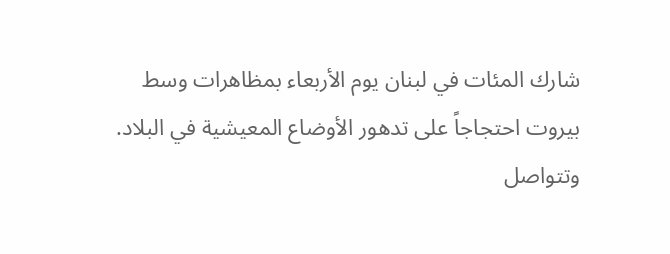شارك المئات في لبنان يوم الأربعاء بمظاهرات وسط بيروت احتجاجاً على تدهور الأوضاع المعيشية في البلاد.
وتتواصل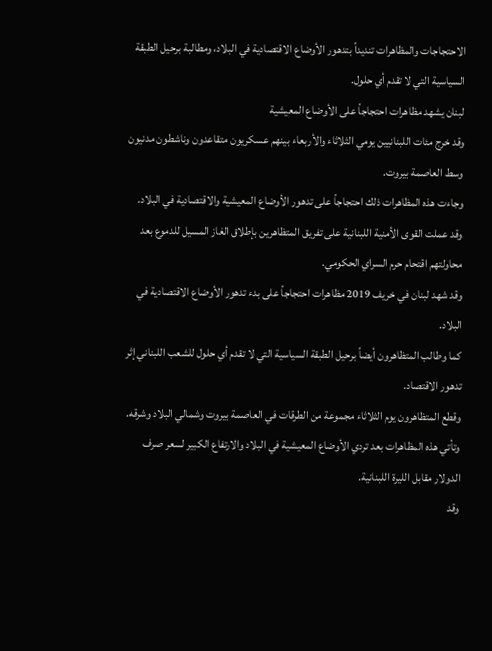الاحتجاجات والمظاهرات تنديداً بتدهور الأوضاع الاقتصادية في البلاد، ومطالبة برحيل الطبقة السياسية التي لا تقدم أي حلول.
لبنان يشهد مظاهرات احتجاجاً على الأوضاع المعيشية
وقد خرج مئات اللبنانيين يومي الثلاثاء والأربعاء بينهم عسكريون متقاعدون وناشطون مدنيون وسط العاصمة بيروت.
وجاءت هذه المظاهرات ذلك احتجاجاً على تدهور الأوضاع المعيشية والاقتصادية في البلاد.
وقد عملت القوى الأمنية اللبنانية على تفريق المتظاهرين بإطلاق الغاز المسيل للدموع بعد محاولتهم اقتحام حرم السراي الحكومي.
وقد شهد لبنان في خريف 2019 مظاهرات احتجاجاً على بدء تدهور الأوضاع الاقتصادية في البلاد.
كما وطالب المتظاهرون أيضاً برحيل الطبقة السياسية التي لا تقدم أي حلول للشعب اللبناني إثر تدهور الاقتصاد.
وقطع المتظاهرون يوم الثلاثاء مجموعة من الطرقات في العاصمة بيروت وشمالي البلاد وشرقه.
وتأتي هذه المظاهرات بعد تردي الأوضاع المعيشية في البلاد والارتفاع الكبير لسعر صرف الدولار مقابل الليرة اللبنانية.
وقد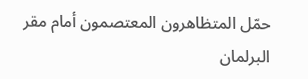حمّل المتظاهرون المعتصمون أمام مقر البرلمان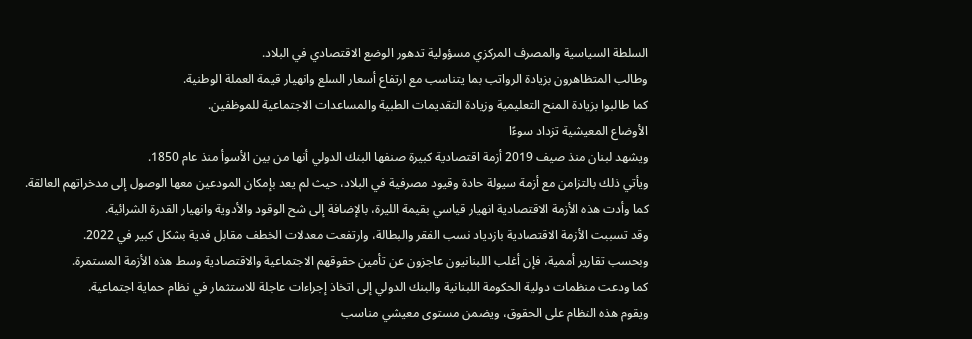السلطة السياسية والمصرف المركزي مسؤولية تدهور الوضع الاقتصادي في البلاد.
وطالب المتظاهرون بزيادة الرواتب بما يتناسب مع ارتفاع أسعار السلع وانهيار قيمة العملة الوطنية.
كما طالبوا بزيادة المنح التعليمية وزيادة التقديمات الطبية والمساعدات الاجتماعية للموظفين.
الأوضاع المعيشية تزداد سوءًا
ويشهد لبنان منذ صيف 2019 أزمة اقتصادية كبيرة صنفها البنك الدولي أنها من بين الأسوأ منذ عام 1850.
ويأتي ذلك بالتزامن مع أزمة سيولة حادة وقيود مصرفية في البلاد، حيث لم يعد بإمكان المودعين معها الوصول إلى مدخراتهم العالقة.
كما وأدت هذه الأزمة الاقتصادية انهيار قياسي بقيمة الليرة، بالإضافة إلى شح الوقود والأدوية وانهيار القدرة الشرائية.
وقد تسببت الأزمة الاقتصادية بازدياد نسب الفقر والبطالة، وارتفعت معدلات الخطف مقابل فدية بشكل كبير في 2022.
وبحسب تقارير أممية، فإن أغلب اللبنانيون عاجزون عن تأمين حقوقهم الاجتماعية والاقتصادية وسط هذه الأزمة المستمرة.
كما ودعت منظمات دولية الحكومة اللبنانية والبنك الدولي إلى اتخاذ إجراءات عاجلة للاستثمار في نظام حماية اجتماعية.
ويقوم هذه النظام على الحقوق، ويضمن مستوى معيشي مناسب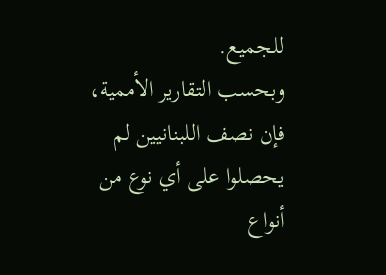للجميع.
وبحسب التقارير الأممية، فإن نصف اللبنانيين لم يحصلوا على أي نوع من أنواع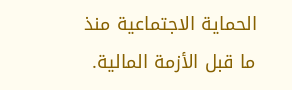الحماية الاجتماعية منذ ما قبل الأزمة المالية.